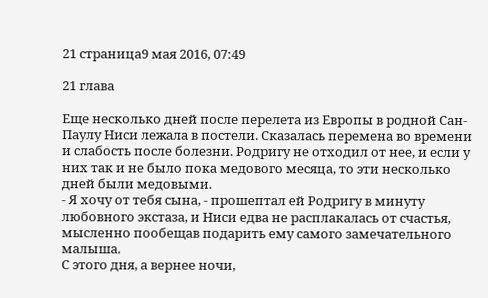21 страница9 мая 2016, 07:49

21 глава

Еще несколько дней после перелета из Европы в родной Сан-Паулу Ниси лежала в постели. Сказалась перемена во времени и слабость после болезни. Родригу не отходил от нее, и если у них так и не было пока медового месяца, то эти несколько дней были медовыми.
- Я хочу от тебя сына, - прошептал ей Родригу в минуту любовного экстаза, и Ниси едва не расплакалась от счастья, мысленно пообещав подарить ему самого замечательного малыша.
С этого дня, а вернее ночи,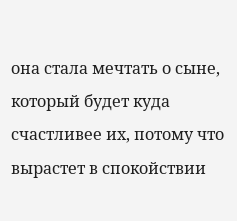она стала мечтать о сыне, который будет куда счастливее их, потому что вырастет в спокойствии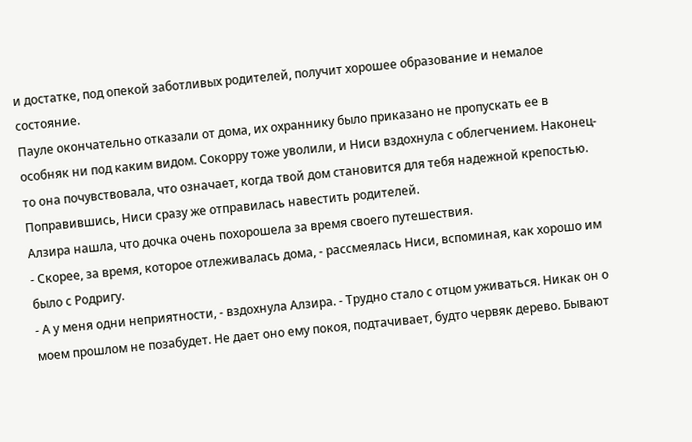и достатке, под опекой заботливых родителей, получит хорошее образование и немалое состояние.
Пауле окончательно отказали от дома, их охраннику было приказано не пропускать ее в особняк ни под каким видом. Сокорру тоже уволили, и Ниси вздохнула с облегчением. Наконец-то она почувствовала, что означает, когда твой дом становится для тебя надежной крепостью. Поправившись, Ниси сразу же отправилась навестить родителей.
Алзира нашла, что дочка очень похорошела за время своего путешествия.
- Скорее, за время, которое отлеживалась дома, - рассмеялась Ниси, вспоминая, как хорошо им было с Родригу.
- А у меня одни неприятности, - вздохнула Алзира. - Трудно стало с отцом уживаться. Никак он о моем прошлом не позабудет. Не дает оно ему покоя, подтачивает, будто червяк дерево. Бывают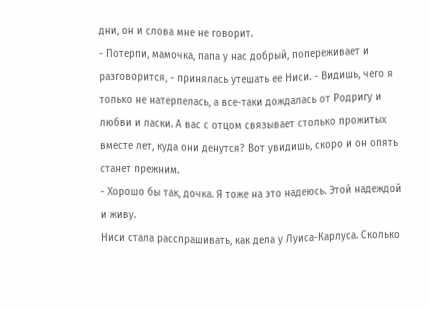дни, он и слова мне не говорит.
- Потерпи, мамочка, папа у нас добрый, попереживает и разговорится, - принялась утешать ее Ниси. - Видишь, чего я только не натерпелась, а все-таки дождалась от Родригу и любви и ласки. А вас с отцом связывает столько прожитых вместе лет, куда они денутся? Вот увидишь, скоро и он опять станет прежним.
- Хорошо бы так, дочка. Я тоже на это надеюсь. Этой надеждой и живу.
Ниси стала расспрашивать, как дела у Луиса-Карлуса. Сколько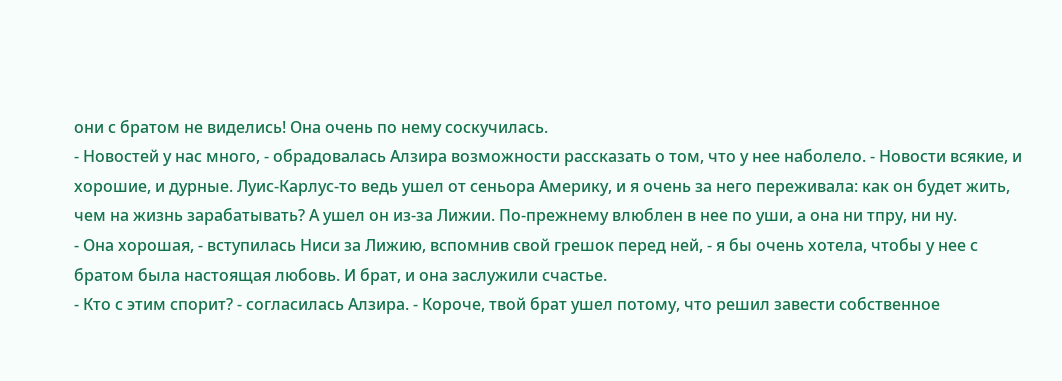они с братом не виделись! Она очень по нему соскучилась.
- Новостей у нас много, - обрадовалась Алзира возможности рассказать о том, что у нее наболело. - Новости всякие, и хорошие, и дурные. Луис-Карлус-то ведь ушел от сеньора Америку, и я очень за него переживала: как он будет жить, чем на жизнь зарабатывать? А ушел он из-за Лижии. По-прежнему влюблен в нее по уши, а она ни тпру, ни ну.
- Она хорошая, - вступилась Ниси за Лижию, вспомнив свой грешок перед ней, - я бы очень хотела, чтобы у нее с братом была настоящая любовь. И брат, и она заслужили счастье.
- Кто с этим спорит? - согласилась Алзира. - Короче, твой брат ушел потому, что решил завести собственное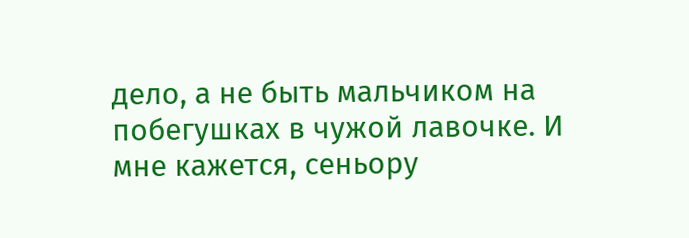дело, а не быть мальчиком на побегушках в чужой лавочке. И мне кажется, сеньору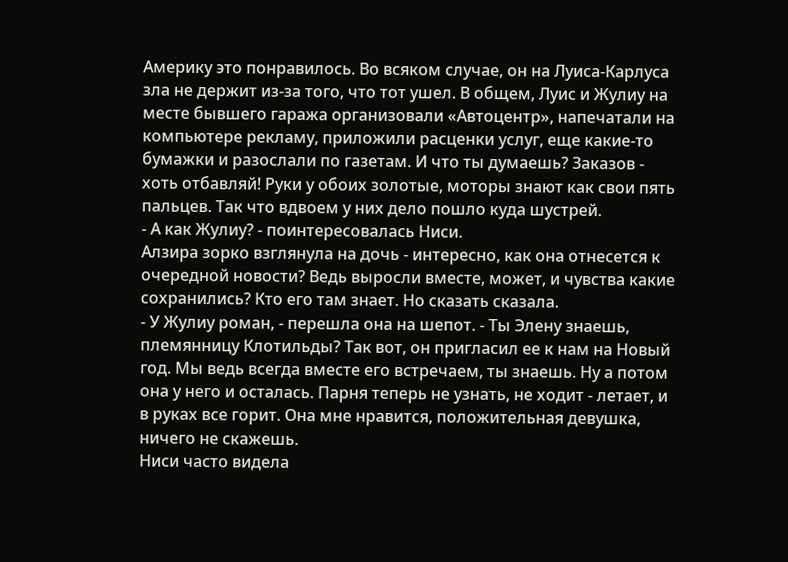Америку это понравилось. Во всяком случае, он на Луиса-Карлуса зла не держит из-за того, что тот ушел. В общем, Луис и Жулиу на месте бывшего гаража организовали «Автоцентр», напечатали на компьютере рекламу, приложили расценки услуг, еще какие-то бумажки и разослали по газетам. И что ты думаешь? Заказов - хоть отбавляй! Руки у обоих золотые, моторы знают как свои пять пальцев. Так что вдвоем у них дело пошло куда шустрей.
- А как Жулиу? - поинтересовалась Ниси.
Алзира зорко взглянула на дочь - интересно, как она отнесется к очередной новости? Ведь выросли вместе, может, и чувства какие сохранились? Кто его там знает. Но сказать сказала.
- У Жулиу роман, - перешла она на шепот. - Ты Элену знаешь, племянницу Клотильды? Так вот, он пригласил ее к нам на Новый год. Мы ведь всегда вместе его встречаем, ты знаешь. Ну а потом она у него и осталась. Парня теперь не узнать, не ходит - летает, и в руках все горит. Она мне нравится, положительная девушка, ничего не скажешь.
Ниси часто видела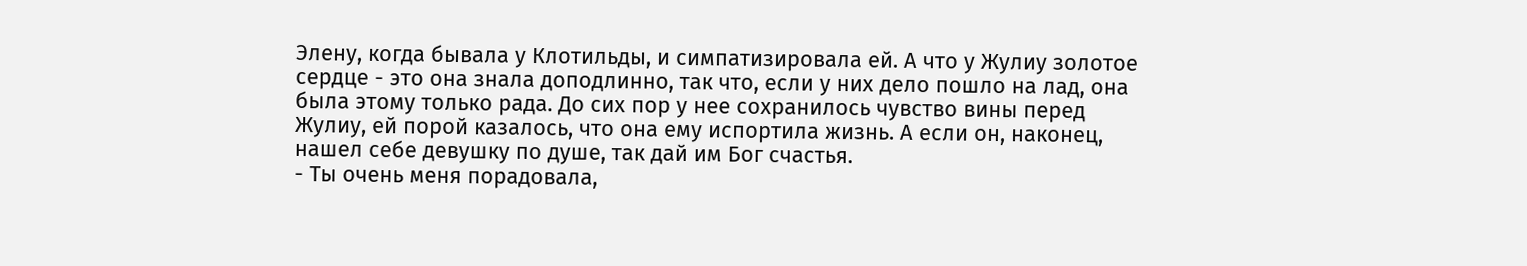Элену, когда бывала у Клотильды, и симпатизировала ей. А что у Жулиу золотое сердце - это она знала доподлинно, так что, если у них дело пошло на лад, она была этому только рада. До сих пор у нее сохранилось чувство вины перед Жулиу, ей порой казалось, что она ему испортила жизнь. А если он, наконец, нашел себе девушку по душе, так дай им Бог счастья.
- Ты очень меня порадовала,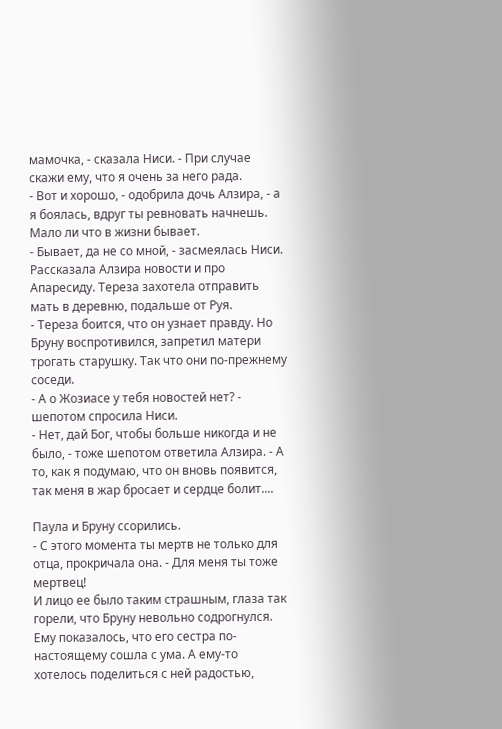мамочка, - сказала Ниси. - При случае скажи ему, что я очень за него рада.
- Вот и хорошо, - одобрила дочь Алзира, - а я боялась, вдруг ты ревновать начнешь. Мало ли что в жизни бывает.
- Бывает, да не со мной, - засмеялась Ниси.
Рассказала Алзира новости и про Апаресиду. Тереза захотела отправить мать в деревню, подальше от Руя.
- Тереза боится, что он узнает правду. Но Бруну воспротивился, запретил матери трогать старушку. Так что они по-прежнему соседи.
- А о Жозиасе у тебя новостей нет? - шепотом спросила Ниси.
- Нет, дай Бог, чтобы больше никогда и не было, - тоже шепотом ответила Алзира. - А то, как я подумаю, что он вновь появится, так меня в жар бросает и сердце болит....

Паула и Бруну ссорились.
- С этого момента ты мертв не только для отца, прокричала она. - Для меня ты тоже мертвец!
И лицо ее было таким страшным, глаза так горели, что Бруну невольно содрогнулся. Ему показалось, что его сестра по-настоящему сошла с ума. А ему-то хотелось поделиться с ней радостью,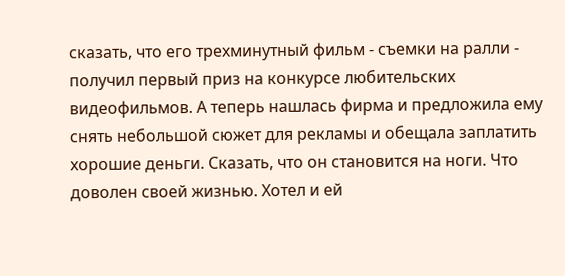сказать, что его трехминутный фильм - съемки на ралли - получил первый приз на конкурсе любительских видеофильмов. А теперь нашлась фирма и предложила ему снять небольшой сюжет для рекламы и обещала заплатить хорошие деньги. Сказать, что он становится на ноги. Что доволен своей жизнью. Хотел и ей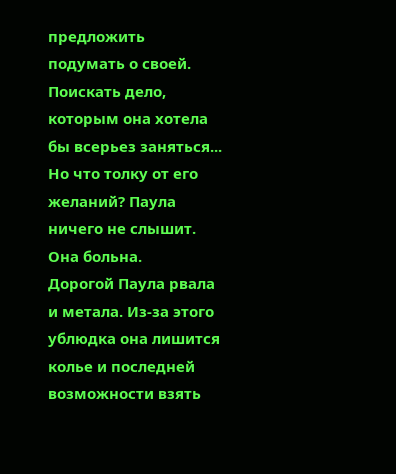предложить подумать о своей. Поискать дело, которым она хотела бы всерьез заняться... Но что толку от его желаний? Паула ничего не слышит. Она больна.
Дорогой Паула рвала и метала. Из-за этого ублюдка она лишится колье и последней возможности взять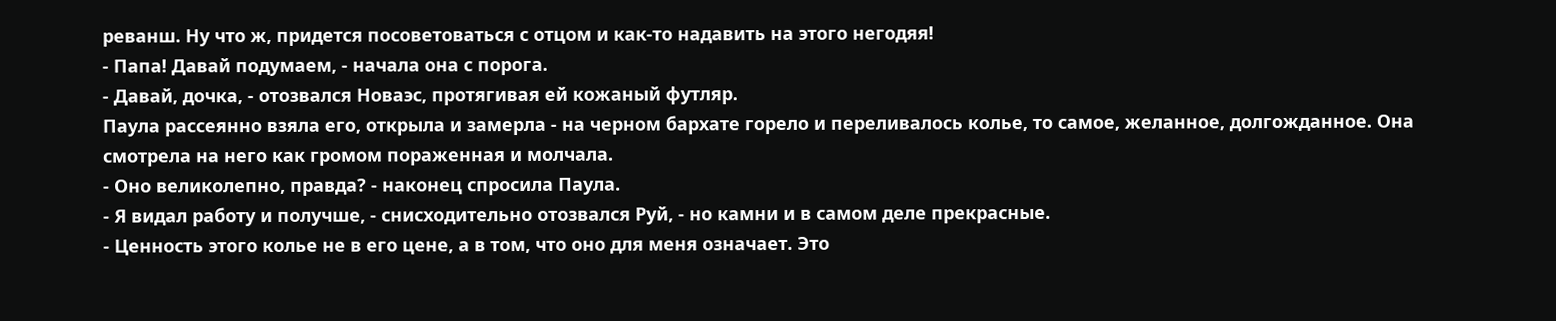реванш. Ну что ж, придется посоветоваться с отцом и как-то надавить на этого негодяя!
- Папа! Давай подумаем, - начала она с порога.
- Давай, дочка, - отозвался Новаэс, протягивая ей кожаный футляр.
Паула рассеянно взяла его, открыла и замерла - на черном бархате горело и переливалось колье, то самое, желанное, долгожданное. Она смотрела на него как громом пораженная и молчала.
- Оно великолепно, правда? - наконец спросила Паула.
- Я видал работу и получше, - снисходительно отозвался Руй, - но камни и в самом деле прекрасные.
- Ценность этого колье не в его цене, а в том, что оно для меня означает. Это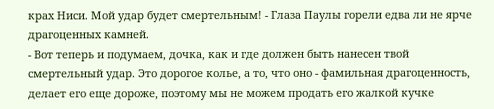крах Ниси. Мой удар будет смертельным! - Глаза Паулы горели едва ли не ярче драгоценных камней.
- Вот теперь и подумаем, дочка, как и где должен быть нанесен твой смертельный удар. Это дорогое колье, а то, что оно - фамильная драгоценность, делает его еще дороже, поэтому мы не можем продать его жалкой кучке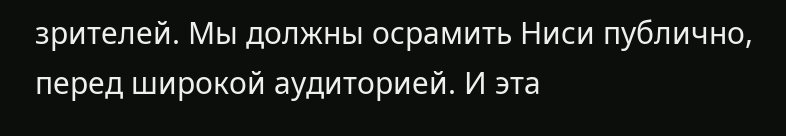зрителей. Мы должны осрамить Ниси публично, перед широкой аудиторией. И эта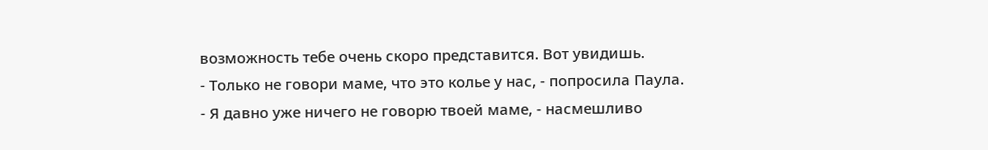возможность тебе очень скоро представится. Вот увидишь.
- Только не говори маме, что это колье у нас, - попросила Паула.
- Я давно уже ничего не говорю твоей маме, - насмешливо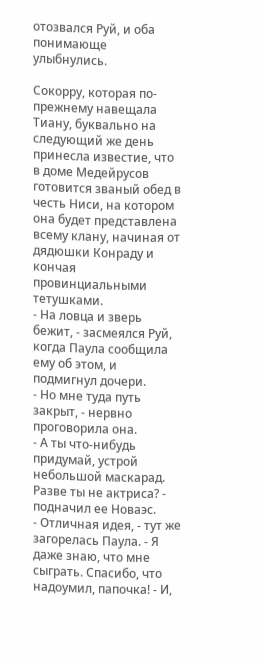отозвался Руй, и оба понимающе улыбнулись.

Сокорру, которая по-прежнему навещала Тиану, буквально на следующий же день принесла известие, что в доме Медейрусов готовится званый обед в честь Ниси, на котором она будет представлена всему клану, начиная от дядюшки Конраду и кончая провинциальными тетушками.
- На ловца и зверь бежит, - засмеялся Руй, когда Паула сообщила ему об этом, и подмигнул дочери.
- Но мне туда путь закрыт, - нервно проговорила она.
- А ты что-нибудь придумай, устрой небольшой маскарад. Разве ты не актриса? - подначил ее Новаэс.
- Отличная идея, - тут же загорелась Паула. - Я даже знаю, что мне сыграть. Спасибо, что надоумил, папочка! - И,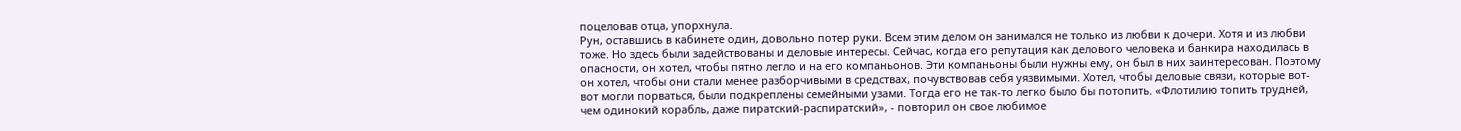поцеловав отца, упорхнула.
Рун, оставшись в кабинете один, довольно потер руки. Всем этим делом он занимался не только из любви к дочери. Хотя и из любви тоже. Но здесь были задействованы и деловые интересы. Сейчас, когда его репутация как делового человека и банкира находилась в опасности, он хотел, чтобы пятно легло и на его компаньонов. Эти компаньоны были нужны ему, он был в них заинтересован. Поэтому он хотел, чтобы они стали менее разборчивыми в средствах, почувствовав себя уязвимыми. Хотел, чтобы деловые связи, которые вот-вот могли порваться, были подкреплены семейными узами. Тогда его не так-то легко было бы потопить. «Флотилию топить трудней, чем одинокий корабль, даже пиратский-распиратский», - повторил он свое любимое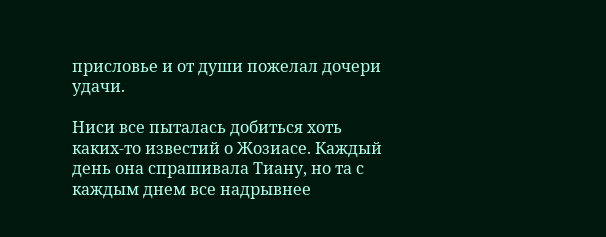присловье и от души пожелал дочери удачи.

Ниси все пыталась добиться хоть каких-то известий о Жозиасе. Каждый день она спрашивала Тиану, но та с каждым днем все надрывнее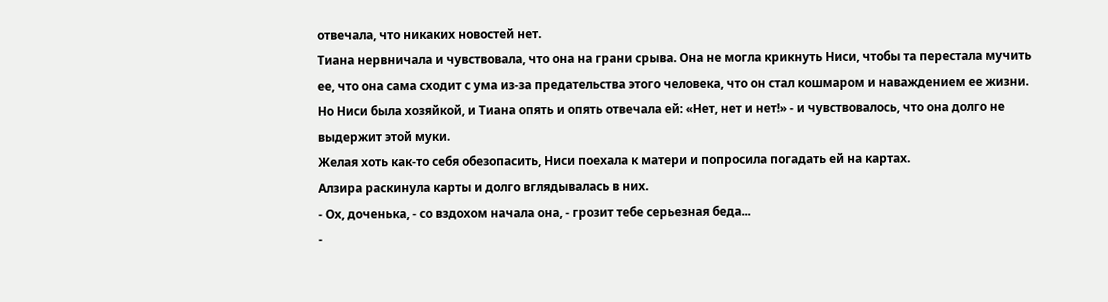отвечала, что никаких новостей нет.
Тиана нервничала и чувствовала, что она на грани срыва. Она не могла крикнуть Ниси, чтобы та перестала мучить ее, что она сама сходит с ума из-за предательства этого человека, что он стал кошмаром и наваждением ее жизни. Но Ниси была хозяйкой, и Тиана опять и опять отвечала ей: «Нет, нет и нет!» - и чувствовалось, что она долго не выдержит этой муки.
Желая хоть как-то себя обезопасить, Ниси поехала к матери и попросила погадать ей на картах.
Алзира раскинула карты и долго вглядывалась в них.
- Ох, доченька, - со вздохом начала она, - грозит тебе серьезная беда...
-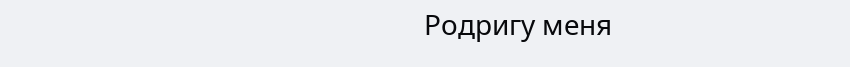Родригу меня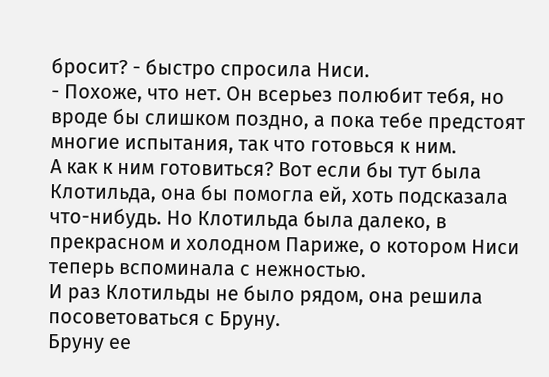бросит? - быстро спросила Ниси.
- Похоже, что нет. Он всерьез полюбит тебя, но вроде бы слишком поздно, а пока тебе предстоят многие испытания, так что готовься к ним.
А как к ним готовиться? Вот если бы тут была Клотильда, она бы помогла ей, хоть подсказала что-нибудь. Но Клотильда была далеко, в прекрасном и холодном Париже, о котором Ниси теперь вспоминала с нежностью.
И раз Клотильды не было рядом, она решила посоветоваться с Бруну.
Бруну ее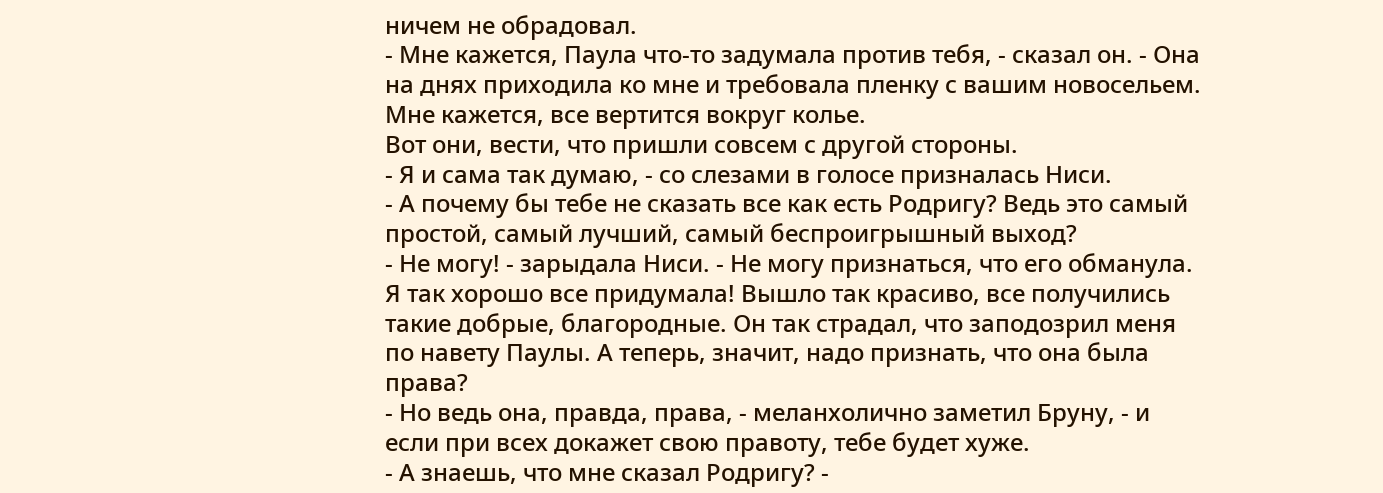ничем не обрадовал.
- Мне кажется, Паула что-то задумала против тебя, - сказал он. - Она на днях приходила ко мне и требовала пленку с вашим новосельем. Мне кажется, все вертится вокруг колье.
Вот они, вести, что пришли совсем с другой стороны.
- Я и сама так думаю, - со слезами в голосе призналась Ниси.
- А почему бы тебе не сказать все как есть Родригу? Ведь это самый простой, самый лучший, самый беспроигрышный выход?
- Не могу! - зарыдала Ниси. - Не могу признаться, что его обманула. Я так хорошо все придумала! Вышло так красиво, все получились такие добрые, благородные. Он так страдал, что заподозрил меня по навету Паулы. А теперь, значит, надо признать, что она была права?
- Но ведь она, правда, права, - меланхолично заметил Бруну, - и если при всех докажет свою правоту, тебе будет хуже.
- А знаешь, что мне сказал Родригу? -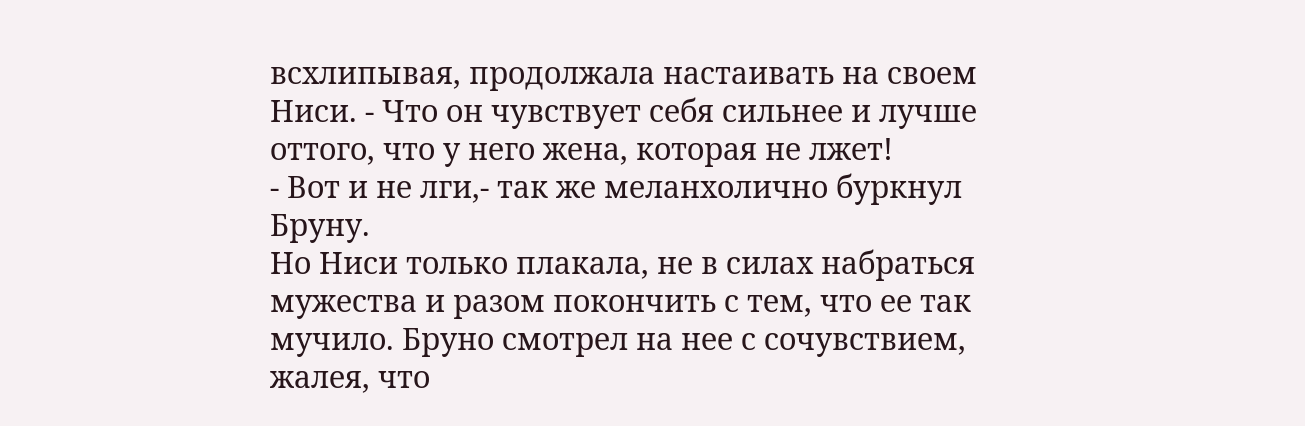всхлипывая, продолжала настаивать на своем Ниси. - Что он чувствует себя сильнее и лучше оттого, что у него жена, которая не лжет!
- Вот и не лги,- так же меланхолично буркнул Бруну.
Но Ниси только плакала, не в силах набраться мужества и разом покончить с тем, что ее так мучило. Бруно смотрел на нее с сочувствием, жалея, что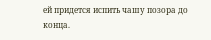ей придется испить чашу позора до конца.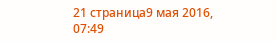21 страница9 мая 2016, 07:49